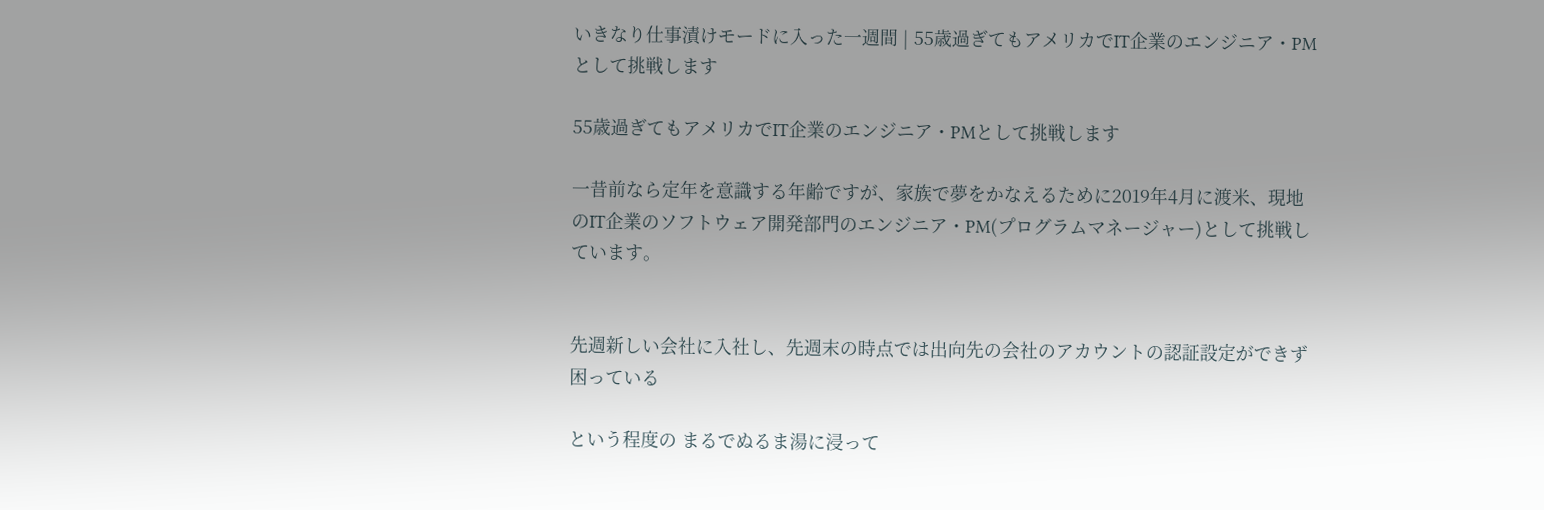いきなり仕事漬けモードに入った一週間 | 55歳過ぎてもアメリカでIT企業のエンジニア・PMとして挑戦します

55歳過ぎてもアメリカでIT企業のエンジニア・PMとして挑戦します

一昔前なら定年を意識する年齢ですが、家族で夢をかなえるために2019年4月に渡米、現地のIT企業のソフトウェア開発部門のエンジニア・PM(プログラムマネージャー)として挑戦しています。


先週新しい会社に入社し、先週末の時点では出向先の会社のアカウントの認証設定ができず困っている

という程度の まるでぬるま湯に浸って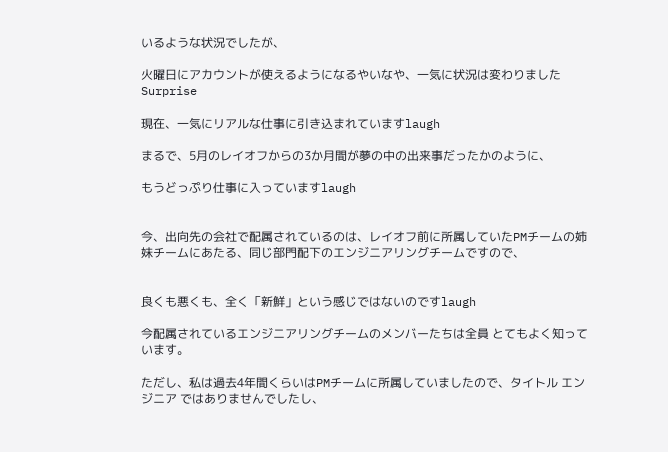いるような状況でしたが、

火曜日にアカウントが使えるようになるやいなや、一気に状況は変わりましたSurprise

現在、一気にリアルな仕事に引き込まれていますlaugh

まるで、5月のレイオフからの3か月間が夢の中の出来事だったかのように、

もうどっぷり仕事に入っていますlaugh


今、出向先の会社で配属されているのは、レイオフ前に所属していたPMチームの姉妹チームにあたる、同じ部門配下のエンジニアリングチームですので、


良くも悪くも、全く「新鮮」という感じではないのですlaugh

今配属されているエンジニアリングチームのメンバーたちは全員 とてもよく知っています。

ただし、私は過去4年間くらいはPMチームに所属していましたので、タイトル エンジニア ではありませんでしたし、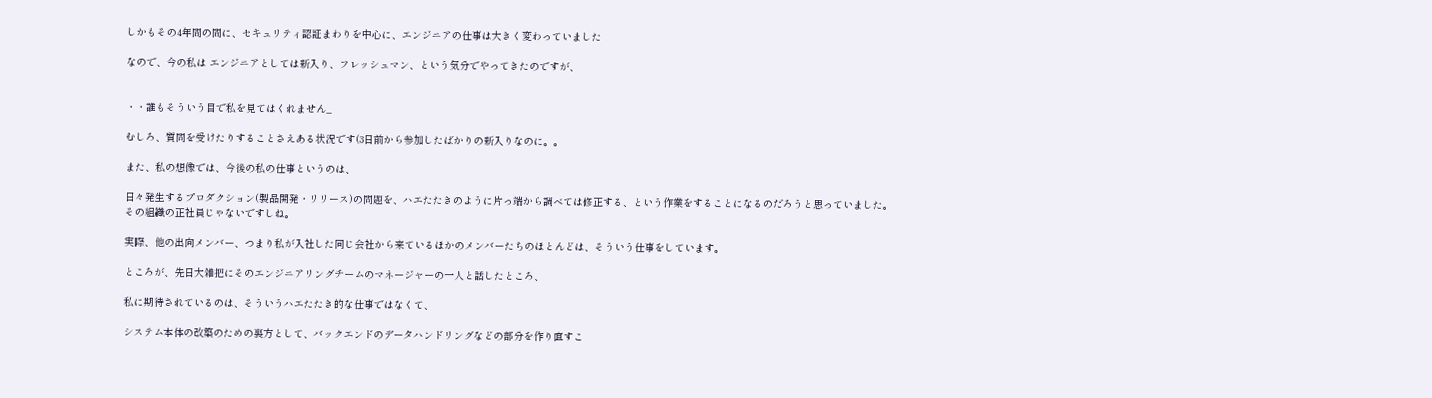しかもその4年間の間に、セキュリティ認証まわりを中心に、エンジニアの仕事は大きく変わっていました

なので、今の私は エンジニアとしては新入り、フレッシュマン、という気分でやってきたのですが、


・・誰もそういう目で私を見てはくれません_

むしろ、質問を受けたりすることさえある状況です(3日前から参加したばかりの新入りなのに。。

また、私の想像では、今後の私の仕事というのは、

日々発生するプロダクション(製品開発・リリース)の問題を、ハエたたきのように片っ端から調べては修正する、という作業をすることになるのだろうと思っていました。
その組織の正社員じゃないですしね。

実際、他の出向メンバー、つまり私が入社した同じ会社から来ているほかのメンバーたちのほとんどは、そういう仕事をしています。

ところが、先日大雑把にそのエンジニアリングチームのマネージャーの一人と話したところ、

私に期待されているのは、そういうハエたたき的な仕事ではなくて、

システム本体の改築のための裏方として、バックエンドのデータハンドリングなどの部分を作り直すこ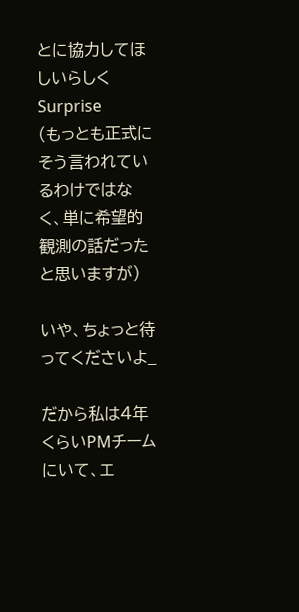とに協力してほしいらしくSurprise
(もっとも正式にそう言われているわけではなく、単に希望的観測の話だったと思いますが)

いや、ちょっと待ってくださいよ_

だから私は4年くらいPMチームにいて、エ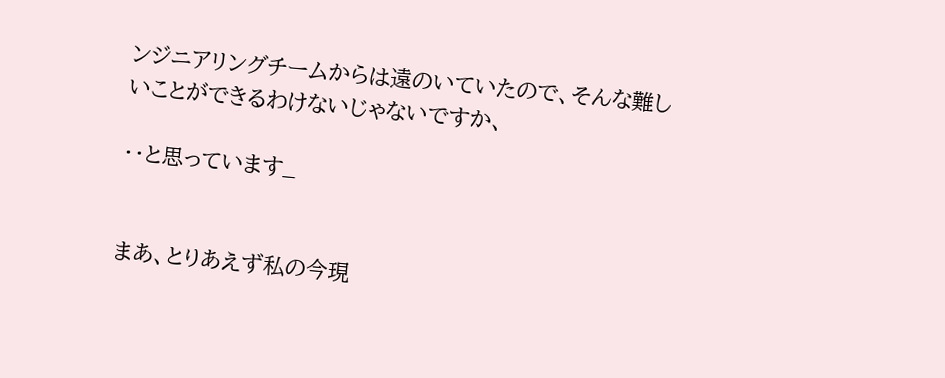ンジニアリングチームからは遠のいていたので、そんな難しいことができるわけないじゃないですか、

・・と思っています_


まあ、とりあえず私の今現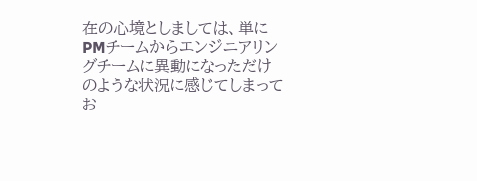在の心境としましては、単にPMチームからエンジニアリングチームに異動になっただけのような状況に感じてしまってお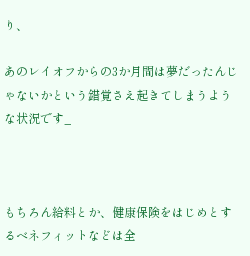り、

あのレイオフからの3か月間は夢だったんじゃないかという錯覚さえ起きてしまうような状況です_



もちろん給料とか、健康保険をはじめとするベネフィットなどは全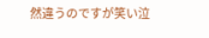然違うのですが笑い泣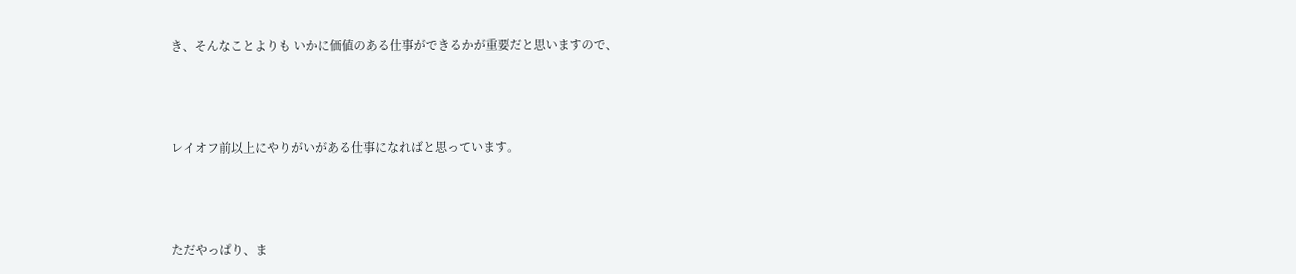き、そんなことよりも いかに価値のある仕事ができるかが重要だと思いますので、



レイオフ前以上にやりがいがある仕事になればと思っています。



ただやっぱり、ま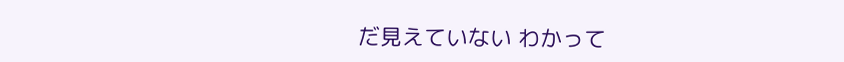だ見えていない わかって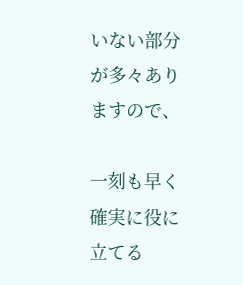いない部分が多々ありますので、

一刻も早く 確実に役に立てる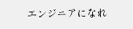エンジニアになれ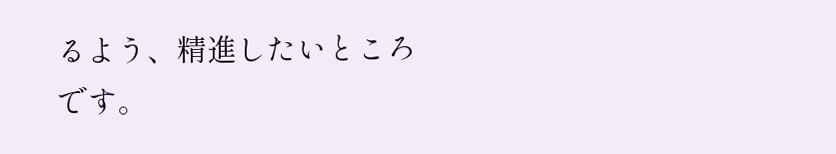るよう、精進したいところです。